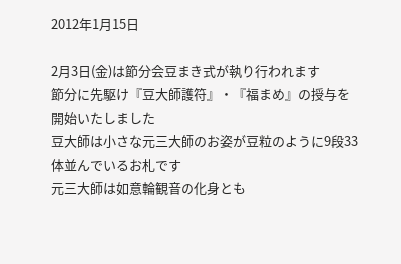2012年1月15日

2月3日(金)は節分会豆まき式が執り行われます
節分に先駆け『豆大師護符』・『福まめ』の授与を開始いたしました
豆大師は小さな元三大師のお姿が豆粒のように9段33体並んでいるお札です
元三大師は如意輪観音の化身とも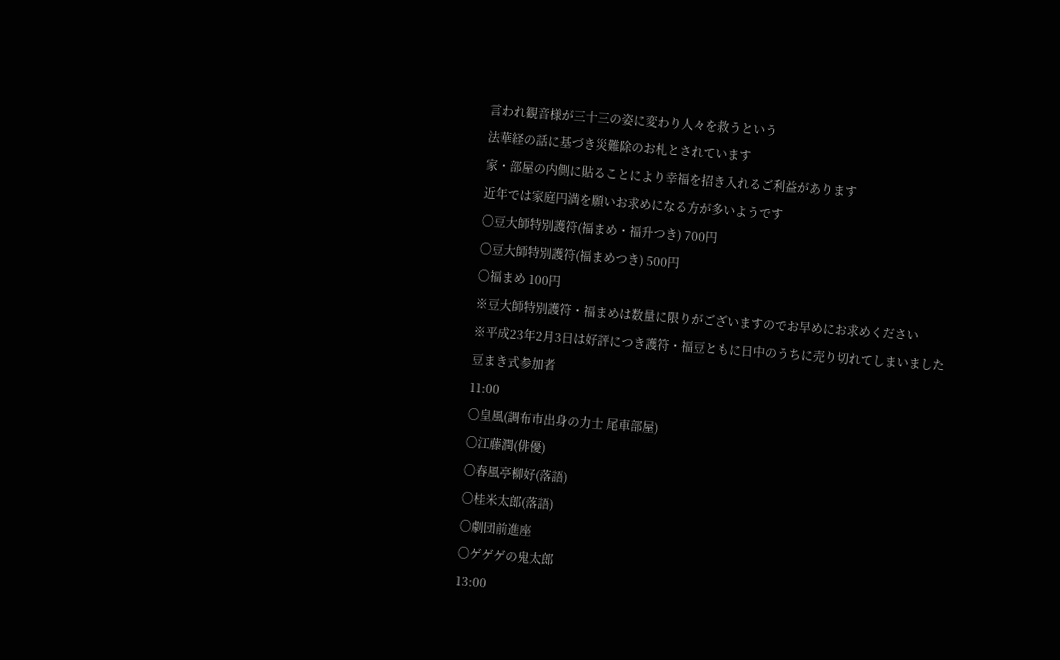言われ観音様が三十三の姿に変わり人々を救うという
法華経の話に基づき災難除のお札とされています
家・部屋の内側に貼ることにより幸福を招き入れるご利益があります
近年では家庭円満を願いお求めになる方が多いようです
〇豆大師特別護符(福まめ・福升つき) 700円
〇豆大師特別護符(福まめつき) 500円
〇福まめ 100円
※豆大師特別護符・福まめは数量に限りがございますのでお早めにお求めください
※平成23年2月3日は好評につき護符・福豆ともに日中のうちに売り切れてしまいました
豆まき式参加者
11:00
〇皇風(調布市出身の力士 尾車部屋)
〇江藤潤(俳優)
〇春風亭柳好(落語)
〇桂米太郎(落語)
〇劇団前進座
〇ゲゲゲの鬼太郎
13:00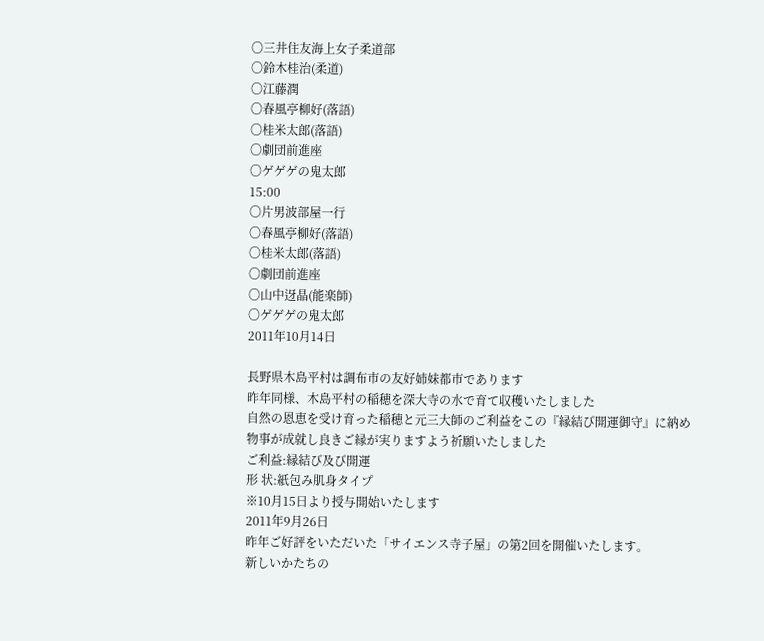〇三井住友海上女子柔道部
〇鈴木桂治(柔道)
〇江藤潤
〇春風亭柳好(落語)
〇桂米太郎(落語)
〇劇団前進座
〇ゲゲゲの鬼太郎
15:00
〇片男波部屋一行
〇春風亭柳好(落語)
〇桂米太郎(落語)
〇劇団前進座
〇山中迓晶(能楽師)
〇ゲゲゲの鬼太郎
2011年10月14日

長野県木島平村は調布市の友好姉妹都市であります
昨年同様、木島平村の稲穂を深大寺の水で育て収穫いたしました
自然の恩恵を受け育った稲穂と元三大師のご利益をこの『縁結び開運御守』に納め
物事が成就し良きご縁が実りますよう祈願いたしました
ご利益:縁結び及び開運
形 状:紙包み肌身タイプ
※10月15日より授与開始いたします
2011年9月26日
昨年ご好評をいただいた「サイエンス寺子屋」の第2回を開催いたします。
新しいかたちの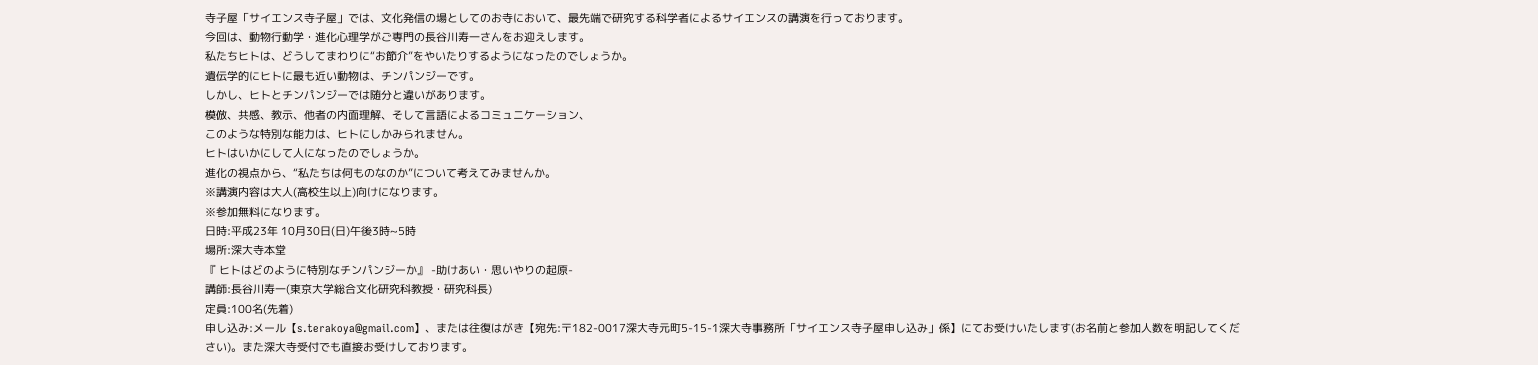寺子屋「サイエンス寺子屋」では、文化発信の場としてのお寺において、最先端で研究する科学者によるサイエンスの講演を行っております。
今回は、動物行動学・進化心理学がご専門の長谷川寿一さんをお迎えします。
私たちヒトは、どうしてまわりに“お節介”をやいたりするようになったのでしょうか。
遺伝学的にヒトに最も近い動物は、チンパンジーです。
しかし、ヒトとチンパンジーでは随分と違いがあります。
模倣、共感、教示、他者の内面理解、そして言語によるコミュニケーション、
このような特別な能力は、ヒトにしかみられません。
ヒトはいかにして人になったのでしょうか。
進化の視点から、“私たちは何ものなのか”について考えてみませんか。
※講演内容は大人(高校生以上)向けになります。
※参加無料になります。
日時:平成23年 10月30日(日)午後3時~5時
場所:深大寺本堂
『 ヒトはどのように特別なチンパンジーか』 -助けあい・思いやりの起原-
講師:長谷川寿一(東京大学総合文化研究科教授・研究科長)
定員:100名(先着)
申し込み:メール【s.terakoya@gmail.com】、または往復はがき【宛先:〒182-0017深大寺元町5-15-1深大寺事務所「サイエンス寺子屋申し込み」係】にてお受けいたします(お名前と参加人数を明記してください)。また深大寺受付でも直接お受けしております。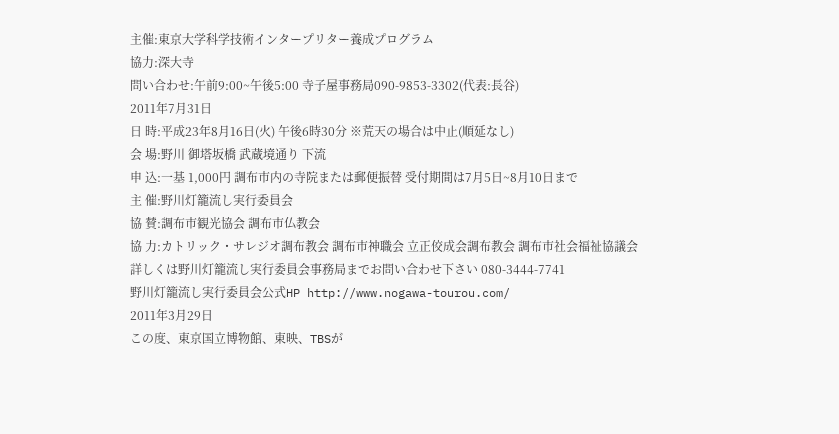主催:東京大学科学技術インタープリター養成プログラム
協力:深大寺
問い合わせ:午前9:00~午後5:00 寺子屋事務局090-9853-3302(代表:長谷)
2011年7月31日
日 時:平成23年8月16日(火) 午後6時30分 ※荒天の場合は中止(順延なし)
会 場:野川 御塔坂橋 武蔵境通り 下流
申 込:一基 1,000円 調布市内の寺院または郵便振替 受付期間は7月5日~8月10日まで
主 催:野川灯籠流し実行委員会
協 賛:調布市観光協会 調布市仏教会
協 力:カトリック・サレジオ調布教会 調布市神職会 立正佼成会調布教会 調布市社会福祉協議会
詳しくは野川灯籠流し実行委員会事務局までお問い合わせ下さい 080-3444-7741
野川灯籠流し実行委員会公式HP http://www.nogawa-tourou.com/
2011年3月29日
この度、東京国立博物館、東映、TBSが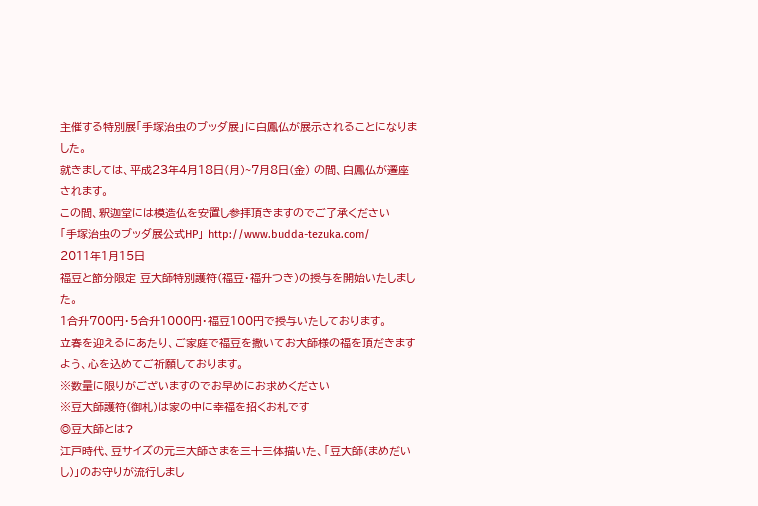主催する特別展「手塚治虫のブッダ展」に白鳳仏が展示されることになりました。
就きましては、平成23年4月18日(月)~7月8日(金) の間、白鳳仏が遷座されます。
この間、釈迦堂には模造仏を安置し参拝頂きますのでご了承ください
「手塚治虫のブッダ展公式HP」 http://www.budda-tezuka.com/
2011年1月15日
福豆と節分限定 豆大師特別護符(福豆・福升つき)の授与を開始いたしました。
1合升700円・5合升1000円・福豆100円で授与いたしております。
立春を迎えるにあたり、ご家庭で福豆を撒いてお大師様の福を頂だきますよう、心を込めてご祈願しております。
※数量に限りがございますのでお早めにお求めください
※豆大師護符(御札)は家の中に幸福を招くお札です
◎豆大師とは?
江戸時代、豆サイズの元三大師さまを三十三体描いた、「豆大師(まめだいし)」のお守りが流行しまし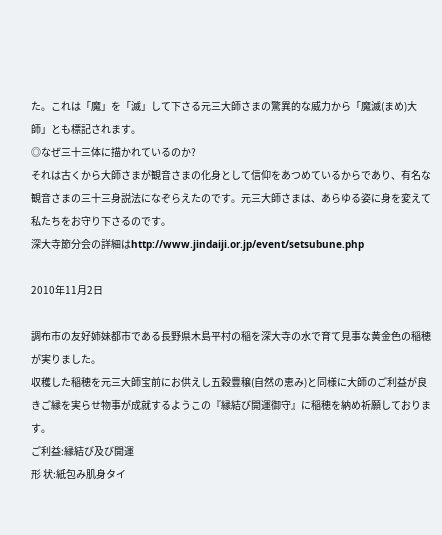た。これは「魔」を「滅」して下さる元三大師さまの驚異的な威力から「魔滅(まめ)大師」とも標記されます。
◎なぜ三十三体に描かれているのか?
それは古くから大師さまが観音さまの化身として信仰をあつめているからであり、有名な観音さまの三十三身説法になぞらえたのです。元三大師さまは、あらゆる姿に身を変えて私たちをお守り下さるのです。
深大寺節分会の詳細はhttp://www.jindaiji.or.jp/event/setsubune.php

2010年11月2日

調布市の友好姉妹都市である長野県木島平村の稲を深大寺の水で育て見事な黄金色の稲穂が実りました。
収穫した稲穂を元三大師宝前にお供えし五穀豊穣(自然の恵み)と同様に大師のご利益が良きご縁を実らせ物事が成就するようこの『縁結び開運御守』に稲穂を納め祈願しております。
ご利益:縁結び及び開運
形 状:紙包み肌身タイ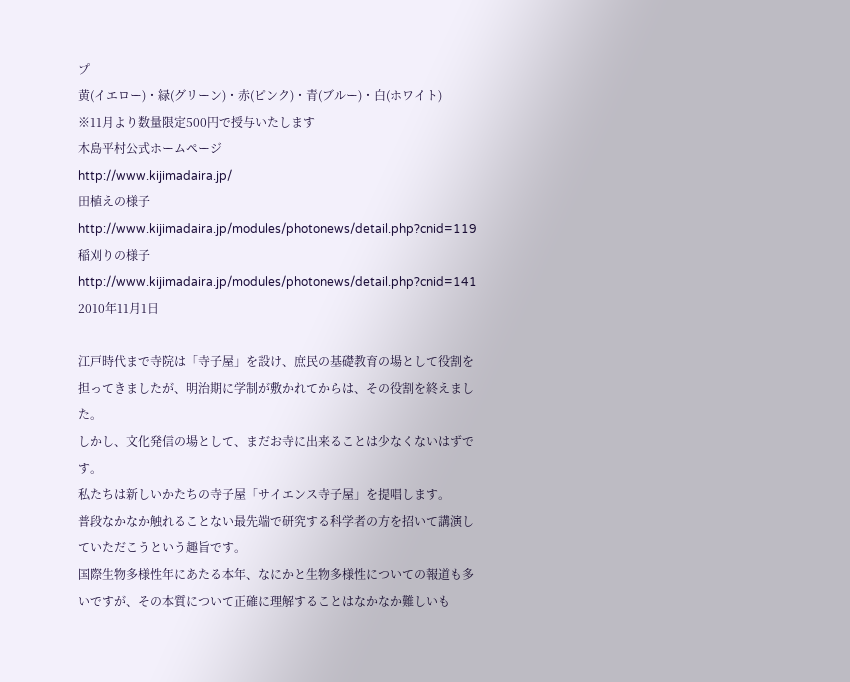プ
黄(イエロー)・緑(グリーン)・赤(ピンク)・青(ブルー)・白(ホワイト)
※11月より数量限定500円で授与いたします
木島平村公式ホームページ
http://www.kijimadaira.jp/
田植えの様子
http://www.kijimadaira.jp/modules/photonews/detail.php?cnid=119
稲刈りの様子
http://www.kijimadaira.jp/modules/photonews/detail.php?cnid=141
2010年11月1日

江戸時代まで寺院は「寺子屋」を設け、庶民の基礎教育の場として役割を担ってきましたが、明治期に学制が敷かれてからは、その役割を終えました。
しかし、文化発信の場として、まだお寺に出来ることは少なくないはずです。
私たちは新しいかたちの寺子屋「サイエンス寺子屋」を提唱します。
普段なかなか触れることない最先端で研究する科学者の方を招いて講演していただこうという趣旨です。
国際生物多様性年にあたる本年、なにかと生物多様性についての報道も多いですが、その本質について正確に理解することはなかなか難しいも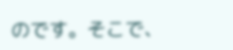のです。そこで、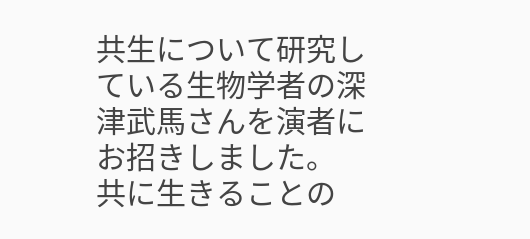共生について研究している生物学者の深津武馬さんを演者にお招きしました。
共に生きることの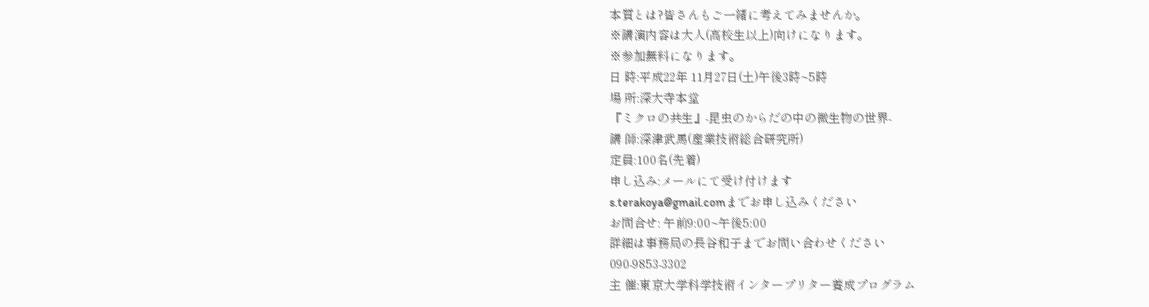本質とは?皆さんもご一緒に考えてみませんか。
※講演内容は大人(高校生以上)向けになります。
※参加無料になります。
日 時:平成22年 11月27日(土)午後3時~5時
場 所:深大寺本堂
『ミクロの共生』-昆虫のからだの中の微生物の世界-
講 師:深津武馬(産業技術総合研究所)
定員:100名(先着)
申し込み:メールにて受け付けます
s.terakoya@gmail.comまでお申し込みください
お問合せ: 午前9:00~午後5:00
詳細は事務局の長谷和子までお問い合わせください
090-9853-3302
主 催:東京大学科学技術インタープリター養成プログラム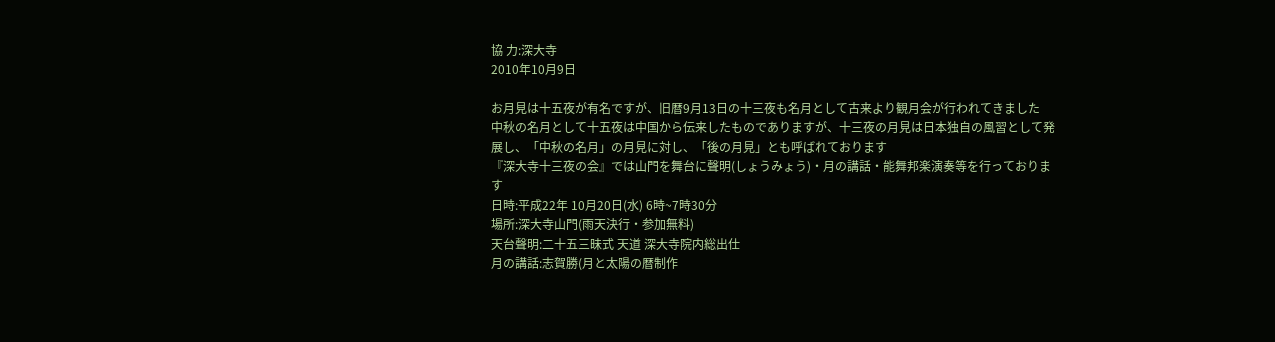協 力:深大寺
2010年10月9日

お月見は十五夜が有名ですが、旧暦9月13日の十三夜も名月として古来より観月会が行われてきました
中秋の名月として十五夜は中国から伝来したものでありますが、十三夜の月見は日本独自の風習として発展し、「中秋の名月」の月見に対し、「後の月見」とも呼ばれております
『深大寺十三夜の会』では山門を舞台に聲明(しょうみょう)・月の講話・能舞邦楽演奏等を行っております
日時:平成22年 10月20日(水) 6時~7時30分
場所:深大寺山門(雨天決行・参加無料)
天台聲明:二十五三昧式 天道 深大寺院内総出仕
月の講話:志賀勝(月と太陽の暦制作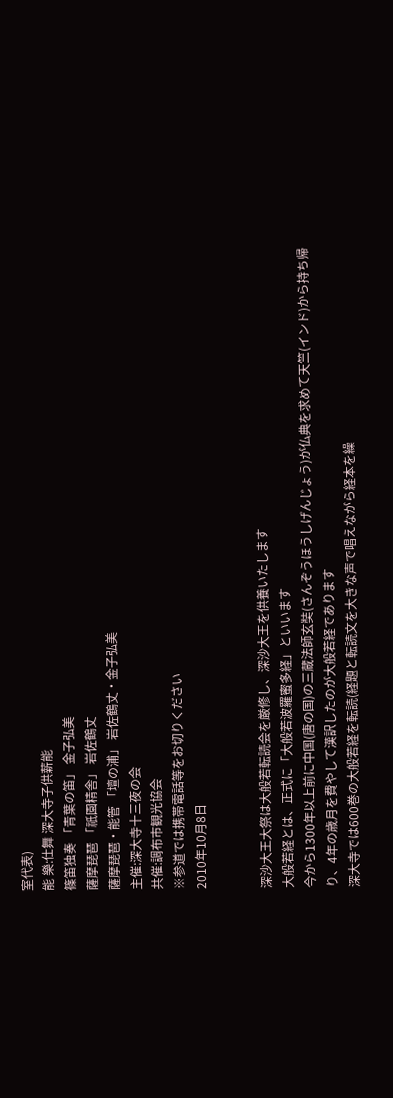室代表)
能 樂:仕舞 深大寺子供薪能
篠笛独奏 「青葉の笛」 金子弘美
薩摩琵琶 「祇園精舎」 岩佐鶴丈
薩摩琵琶・能管 「壇の浦」 岩佐鶴丈・金子弘美
主催:深大寺十三夜の会
共催:調布市観光協会
※参道では携帯電話等をお切りください
2010年10月8日


深沙大王大祭は大般若転読会を厳修し、深沙大王を供養いたします
大般若経とは、正式に「大般若波羅蜜多経」といいます
今から1300年以上前に中国(唐の国)の三蔵法師玄奘(さんぞうほうしげんじょう)が仏典を求めて天竺(インド)から持ち帰り、4年の歳月を費やして漢訳したのが大般若経であります
深大寺では600巻の大般若経を転読(経題と転読文を大きな声で唱えながら経本を繰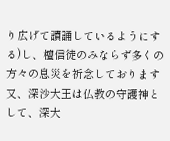り広げて讀誦しているようにする)し、檀信徒のみならず多くの方々の息災を祈念しております
又、深沙大王は仏教の守護神として、深大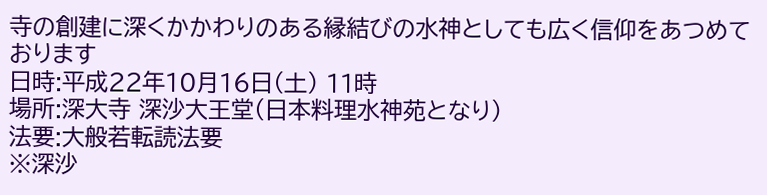寺の創建に深くかかわりのある縁結びの水神としても広く信仰をあつめております
日時:平成22年10月16日(土) 11時
場所:深大寺 深沙大王堂(日本料理水神苑となり)
法要:大般若転読法要
※深沙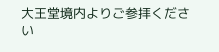大王堂境内よりご参拝ください